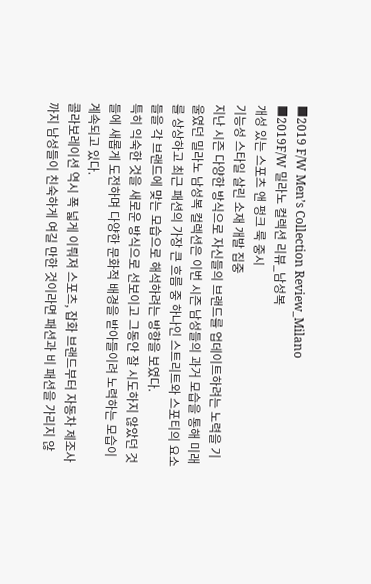■2019 F/W Men’s Collection Review_Milano
■2019F/W 밀라노 컬렉션 리뷰_남성복
개성 있는 스포츠 앤 펑크 룩 중시
기능성 스타일 살린 소재 개발 집중
지난 시즌 다양한 방식으로 자신들의 브랜드를 업데이트하려는 노력을 기울였던 밀라노 남성복 컬렉션은 이번 시즌 남성들의 과거 모습을 통해 미래를 상상하고 최근 패션의 가장 큰 흐름 중 하나인 스트리트와 스포티의 요소들을 각 브랜드에 맞는 모습으로 해석하려는 방향을 보였다.
특히 익숙한 것을 새로운 방식으로 선보이고 그동안 잘 시도하지 않았던 것들에 새롭게 도전하며 다양한 문화적 배경을 받아들이려 노력하는 모습이 계속되고 있다.
콜라보레이션 역시 폭 넓게 이뤄져 스포츠, 잡화 브랜드부터 자동차 제조사까지 남성들이 친숙하게 여길 만한 것이라면 패션과 비 패션을 가리지 않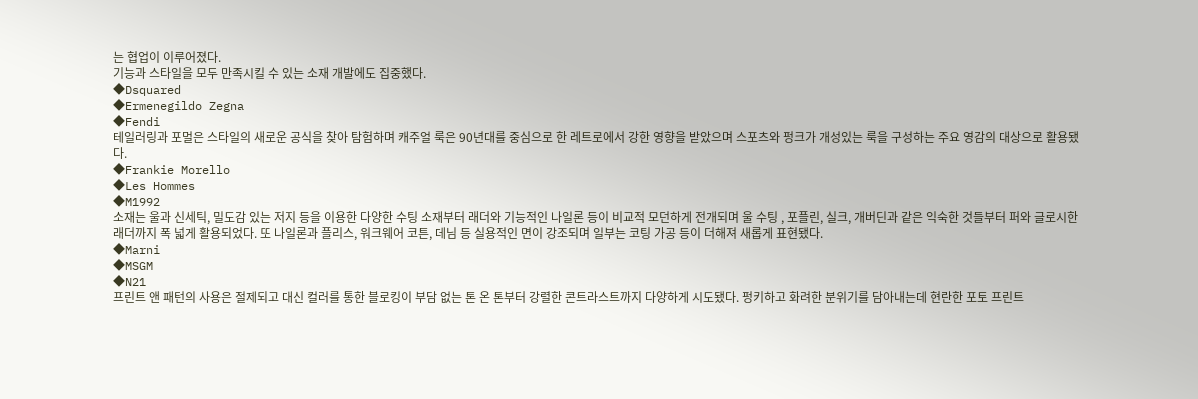는 협업이 이루어졌다.
기능과 스타일을 모두 만족시킬 수 있는 소재 개발에도 집중했다.
◆Dsquared
◆Ermenegildo Zegna
◆Fendi
테일러링과 포멀은 스타일의 새로운 공식을 찾아 탐험하며 캐주얼 룩은 90년대를 중심으로 한 레트로에서 강한 영향을 받았으며 스포츠와 펑크가 개성있는 룩을 구성하는 주요 영감의 대상으로 활용됐다.
◆Frankie Morello
◆Les Hommes
◆M1992
소재는 울과 신세틱, 밀도감 있는 저지 등을 이용한 다양한 수팅 소재부터 래더와 기능적인 나일론 등이 비교적 모던하게 전개되며 울 수팅 , 포플린, 실크, 개버딘과 같은 익숙한 것들부터 퍼와 글로시한 래더까지 폭 넓게 활용되었다. 또 나일론과 플리스, 워크웨어 코튼, 데님 등 실용적인 면이 강조되며 일부는 코팅 가공 등이 더해져 새롭게 표현됐다.
◆Marni
◆MSGM
◆N21
프린트 앤 패턴의 사용은 절제되고 대신 컬러를 통한 블로킹이 부담 없는 톤 온 톤부터 강렬한 콘트라스트까지 다양하게 시도됐다. 펑키하고 화려한 분위기를 담아내는데 현란한 포토 프린트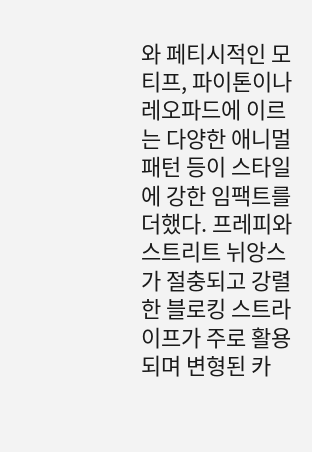와 페티시적인 모티프, 파이톤이나 레오파드에 이르는 다양한 애니멀 패턴 등이 스타일에 강한 임팩트를 더했다. 프레피와 스트리트 뉘앙스가 절충되고 강렬한 블로킹 스트라이프가 주로 활용되며 변형된 카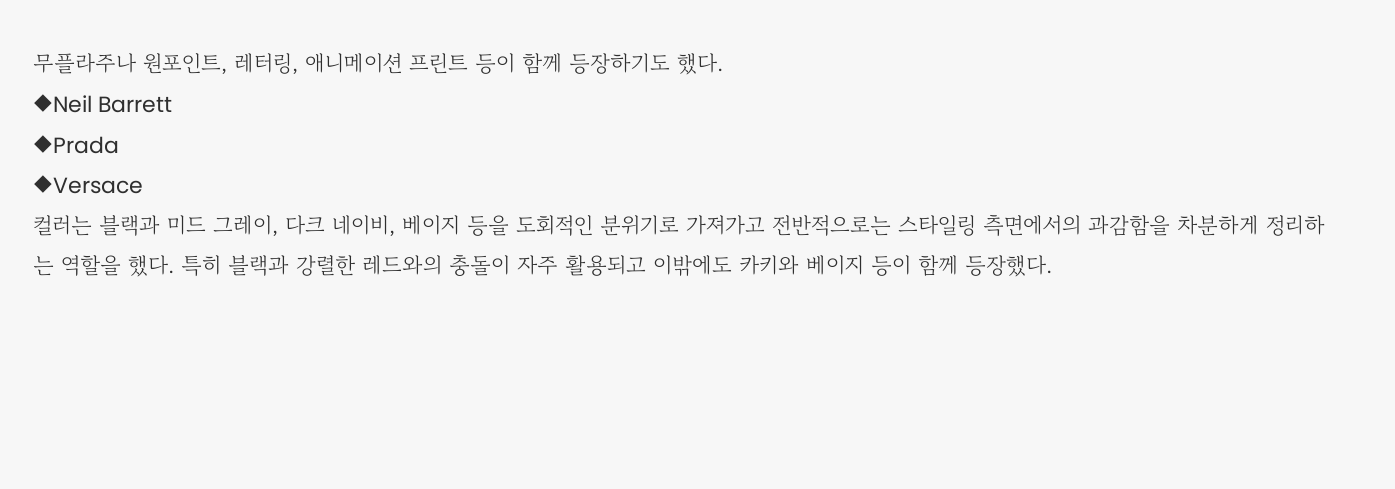무플라주나 원포인트, 레터링, 애니메이션 프린트 등이 함께 등장하기도 했다.
◆Neil Barrett
◆Prada
◆Versace
컬러는 블랙과 미드 그레이, 다크 네이비, 베이지 등을 도회적인 분위기로 가져가고 전반적으로는 스타일링 측면에서의 과감함을 차분하게 정리하는 역할을 했다. 특히 블랙과 강렬한 레드와의 충돌이 자주 활용되고 이밖에도 카키와 베이지 등이 함께 등장했다.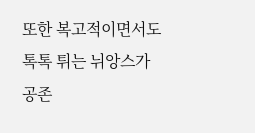또한 복고적이면서도 톡톡 튀는 뉘앙스가 공존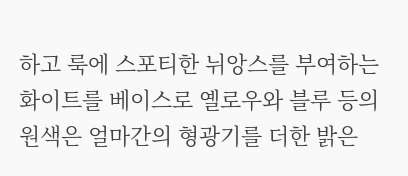하고 룩에 스포티한 뉘앙스를 부여하는 화이트를 베이스로 옐로우와 블루 등의 원색은 얼마간의 형광기를 더한 밝은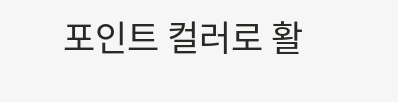포인트 컬러로 활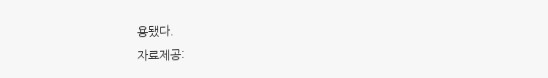용됐다.
자료제공: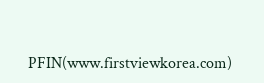PFIN(www.firstviewkorea.com)